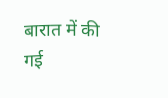बारात में की गई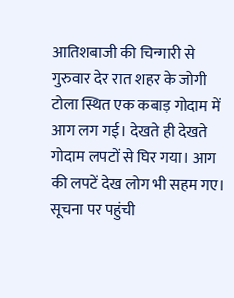आतिशबाजी की चिन्गारी से गुरुवार देर रात शहर के जोगी टोला स्थित एक कबाड़ गोदाम में आग लग गई। देखते ही देखते गोदाम लपटों से घिर गया। आग की लपटें देख लोग भी सहम गए।
सूचना पर पहुंची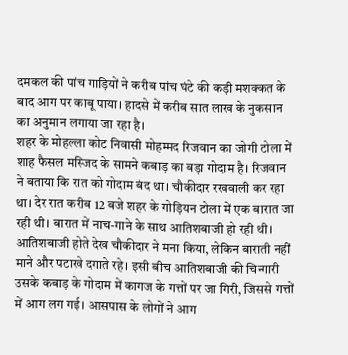दमकल की पांच गाड़ियों ने करीब पांच घंटे की कड़ी मशक्कत के बाद आग पर काबू पाया। हादसे में करीब सात लाख के नुकसान का अनुमान लगाया जा रहा है।
शहर के मोहल्ला कोट निवासी मोहम्मद रिजवान का जोगी टोला में शाह फैसल मस्जिद के सामने कबाड़ का बड़ा गोदाम है। रिजवान ने बताया कि रात को गोदाम बंद था। चौकीदार रखवाली कर रहा था। देर रात करीब 12 बजे शहर के गोड़ियन टोला में एक बारात जा रही थी। बारात में नाच-गाने के साथ आतिशबाजी हो रही थी।
आतिशबाजी होते देख चौकीदार ने मना किया, लेकिन बाराती नहीं माने और पटाखे दगाते रहे। इसी बीच आतिशबाजी की चिन्गारी उसके कबाड़ के गोदाम में कागज के गत्तों पर जा गिरी, जिससे गत्तों में आग लग गई। आसपास के लोगों ने आग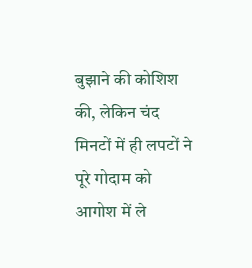बुझाने की कोशिश की, लेकिन चंद मिनटों में ही लपटों ने पूरे गोदाम को आगोश में ले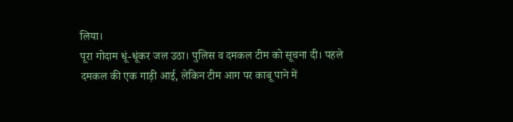लिया।
पूरा गोदाम धूं-धूंकर जल उठा। पुलिस व दमकल टीम को सूचना दी। पहले दमकल की एक गाड़ी आई, लेकिन टीम आग पर काबू पाने में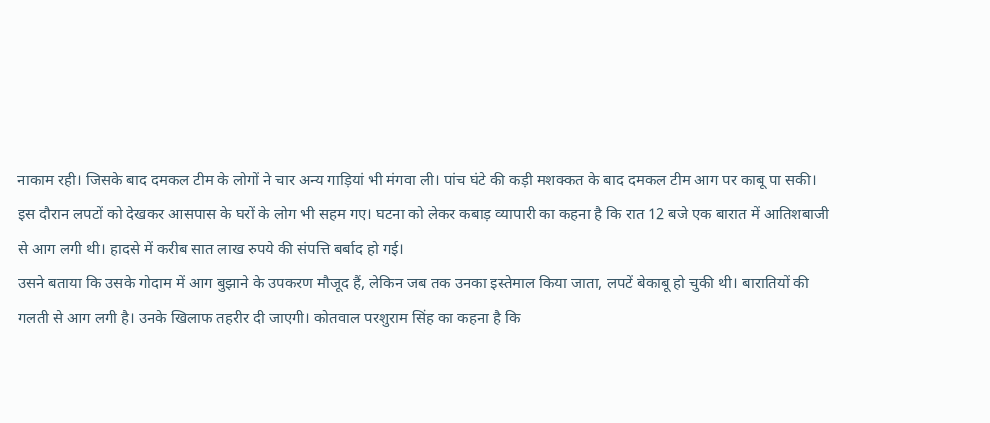नाकाम रही। जिसके बाद दमकल टीम के लोगों ने चार अन्य गाड़ियां भी मंगवा ली। पांच घंटे की कड़ी मशक्कत के बाद दमकल टीम आग पर काबू पा सकी।
इस दौरान लपटों को देखकर आसपास के घरों के लोग भी सहम गए। घटना को लेकर कबाड़ व्यापारी का कहना है कि रात 12 बजे एक बारात में आतिशबाजी से आग लगी थी। हादसे में करीब सात लाख रुपये की संपत्ति बर्बाद हो गई।
उसने बताया कि उसके गोदाम में आग बुझाने के उपकरण मौजूद हैं, लेकिन जब तक उनका इस्तेमाल किया जाता, लपटें बेकाबू हो चुकी थी। बारातियों की गलती से आग लगी है। उनके खिलाफ तहरीर दी जाएगी। कोतवाल परशुराम सिंह का कहना है कि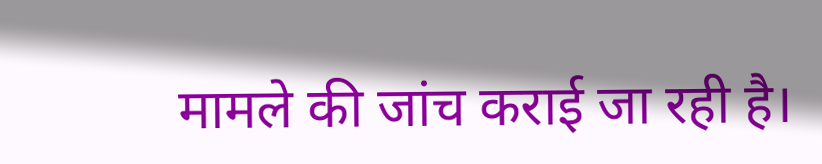मामले की जांच कराई जा रही है।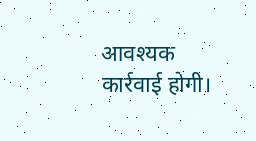आवश्यक कार्रवाई होगी।